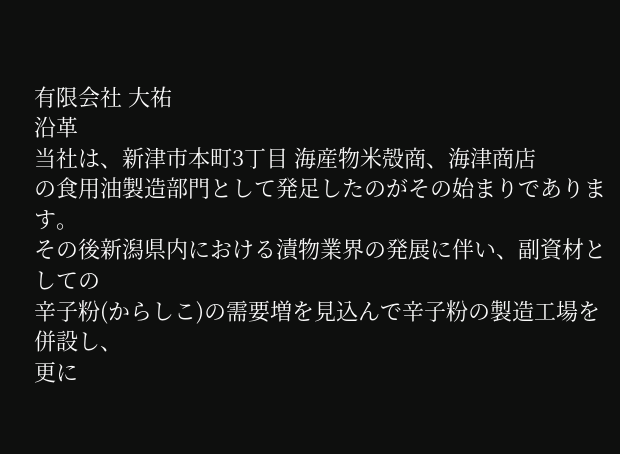有限会社 大祐
沿革
当社は、新津市本町3丁目 海産物米殻商、海津商店
の食用油製造部門として発足したのがその始まりであります。
その後新潟県内における漬物業界の発展に伴い、副資材としての
辛子粉(からしこ)の需要増を見込んで辛子粉の製造工場を併設し、
更に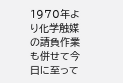1970年より化学触媒の請負作業も併せて今日に至って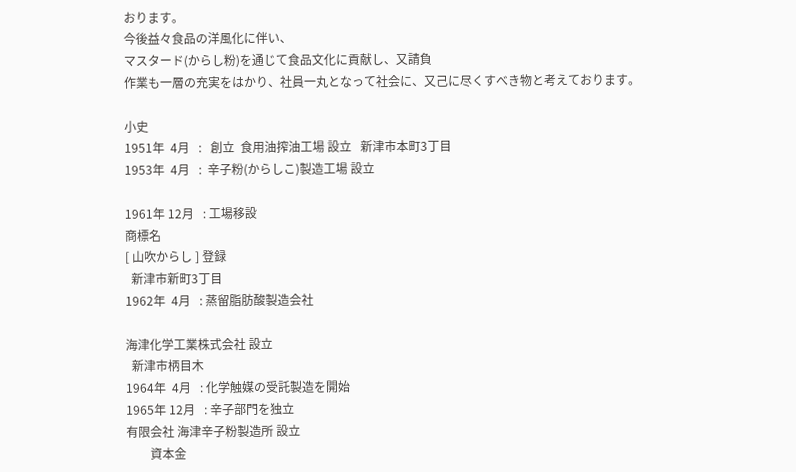おります。
今後益々食品の洋風化に伴い、
マスタード(からし粉)を通じて食品文化に貢献し、又請負
作業も一層の充実をはかり、社員一丸となって社会に、又己に尽くすべき物と考えております。

小史
1951年  4月   :   創立  食用油搾油工場 設立   新津市本町3丁目
1953年  4月   :  辛子粉(からしこ)製造工場 設立

1961年 12月   : 工場移設
商標名
[ 山吹からし ] 登録
  新津市新町3丁目
1962年  4月   : 蒸留脂肪酸製造会社

海津化学工業株式会社 設立
  新津市柄目木
1964年  4月   : 化学触媒の受託製造を開始
1965年 12月   : 辛子部門を独立
有限会社 海津辛子粉製造所 設立
        資本金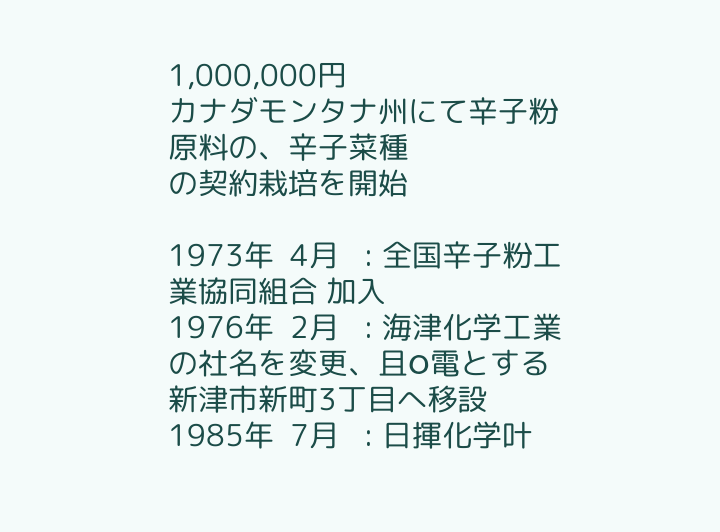1,000,000円
カナダモンタナ州にて辛子粉原料の、辛子菜種
の契約栽培を開始

1973年  4月   : 全国辛子粉工業協同組合 加入
1976年  2月   : 海津化学工業の社名を変更、且O電とする 新津市新町3丁目へ移設
1985年  7月   : 日揮化学叶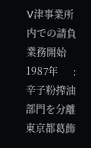V津事業所内での請負業務開始
1987年     : 辛子粉搾油部門を分離   東京都葛飾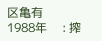区亀有
1988年     : 搾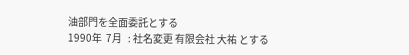油部門を全面委託とする
1990年  7月   : 社名変更 有限会社 大祐 とする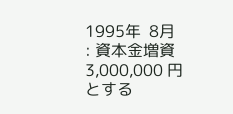1995年  8月   : 資本金増資 3,000,000 円とする